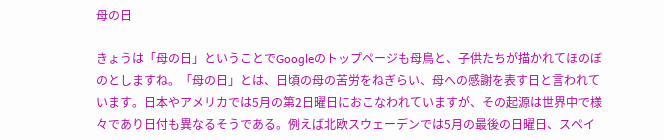母の日

きょうは「母の日」ということでGoogleのトップページも母鳥と、子供たちが描かれてほのぼのとしますね。「母の日」とは、日頃の母の苦労をねぎらい、母への感謝を表す日と言われています。日本やアメリカでは5月の第2日曜日におこなわれていますが、その起源は世界中で様々であり日付も異なるそうである。例えば北欧スウェーデンでは5月の最後の日曜日、スペイ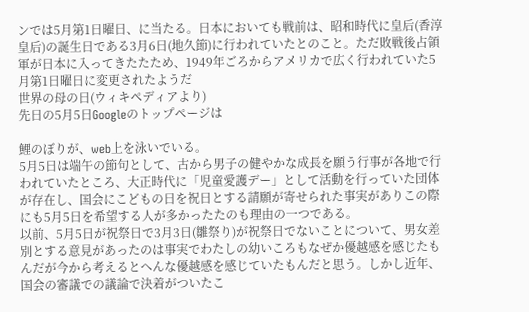ンでは5月第1日曜日、に当たる。日本においても戦前は、昭和時代に皇后(香淳皇后)の誕生日である3月6日(地久節)に行われていたとのこと。ただ敗戦後占領軍が日本に入ってきたたため、1949年ごろからアメリカで広く行われていた5月第1日曜日に変更されたようだ
世界の母の日(ウィキペディアより)
先日の5月5日Googleのトップページは

鯉のぼりが、web上を泳いでいる。
5月5日は端午の節句として、古から男子の健やかな成長を願う行事が各地で行われていたところ、大正時代に「児童愛護デー」として活動を行っていた団体が存在し、国会にこどもの日を祝日とする請願が寄せられた事実がありこの際にも5月5日を希望する人が多かったたのも理由の一つである。
以前、5月5日が祝祭日で3月3日(雛祭り)が祝祭日でないことについて、男女差別とする意見があったのは事実でわたしの幼いころもなぜか優越感を感じたもんだが今から考えるとへんな優越感を感じていたもんだと思う。しかし近年、国会の審議での議論で決着がついたこ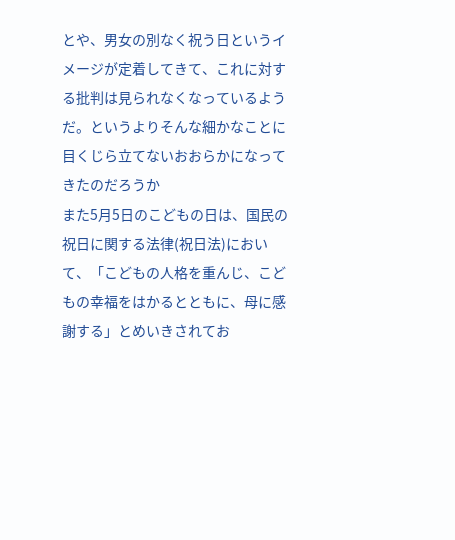とや、男女の別なく祝う日というイメージが定着してきて、これに対する批判は見られなくなっているようだ。というよりそんな細かなことに目くじら立てないおおらかになってきたのだろうか
また5月5日のこどもの日は、国民の祝日に関する法律(祝日法)において、「こどもの人格を重んじ、こどもの幸福をはかるとともに、母に感謝する」とめいきされてお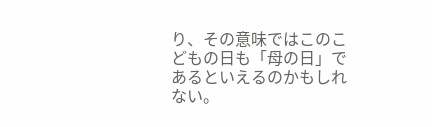り、その意味ではこのこどもの日も「母の日」であるといえるのかもしれない。